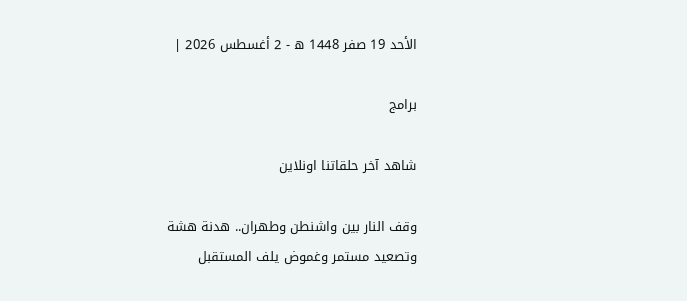الأحد 19 صفر 1448 ه - 2 أغسطس 2026 |

برامج

شاهد آخر حلقاتنا اونلاين

وقف النار بين واشنطن وطهران.. هدنة هشة وتصعيد مستمر وغموض يلف المستقبل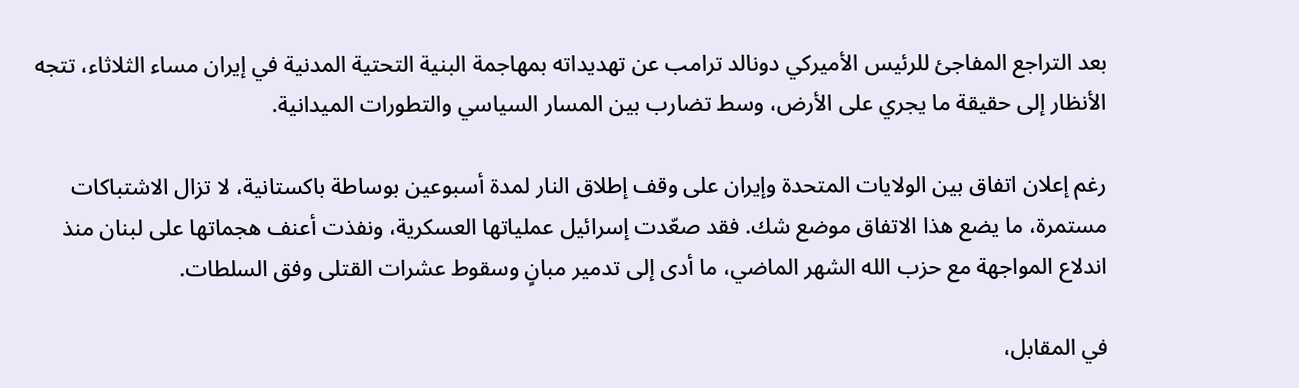بعد التراجع المفاجئ للرئيس الأميركي دونالد ترامب عن تهديداته بمهاجمة البنية التحتية المدنية في إيران مساء الثلاثاء، تتجه الأنظار إلى حقيقة ما يجري على الأرض، وسط تضارب بين المسار السياسي والتطورات الميدانية.

رغم إعلان اتفاق بين الولايات المتحدة وإيران على وقف إطلاق النار لمدة أسبوعين بوساطة باكستانية، لا تزال الاشتباكات مستمرة، ما يضع هذا الاتفاق موضع شك. فقد صعّدت إسرائيل عملياتها العسكرية، ونفذت أعنف هجماتها على لبنان منذ اندلاع المواجهة مع حزب الله الشهر الماضي، ما أدى إلى تدمير مبانٍ وسقوط عشرات القتلى وفق السلطات.

في المقابل،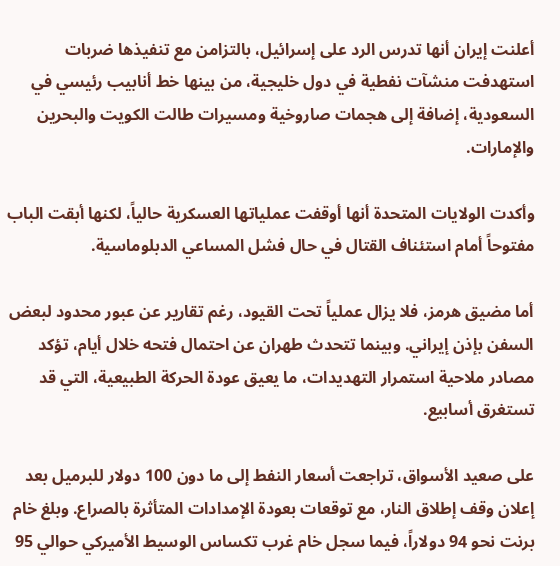أعلنت إيران أنها تدرس الرد على إسرائيل، بالتزامن مع تنفيذها ضربات استهدفت منشآت نفطية في دول خليجية، من بينها خط أنابيب رئيسي في السعودية، إضافة إلى هجمات صاروخية ومسيرات طالت الكويت والبحرين والإمارات.

وأكدت الولايات المتحدة أنها أوقفت عملياتها العسكرية حالياً، لكنها أبقت الباب مفتوحاً أمام استئناف القتال في حال فشل المساعي الدبلوماسية.

أما مضيق هرمز، فلا يزال عملياً تحت القيود، رغم تقارير عن عبور محدود لبعض السفن بإذن إيراني. وبينما تتحدث طهران عن احتمال فتحه خلال أيام، تؤكد مصادر ملاحية استمرار التهديدات، ما يعيق عودة الحركة الطبيعية، التي قد تستغرق أسابيع.

على صعيد الأسواق، تراجعت أسعار النفط إلى ما دون 100 دولار للبرميل بعد إعلان وقف إطلاق النار، مع توقعات بعودة الإمدادات المتأثرة بالصراع. وبلغ خام برنت نحو 94 دولاراً، فيما سجل خام غرب تكساس الوسيط الأميركي حوالي 95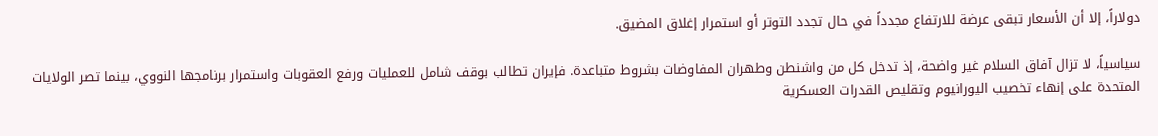دولاراً، إلا أن الأسعار تبقى عرضة للارتفاع مجدداً في حال تجدد التوتر أو استمرار إغلاق المضيق.

سياسياً، لا تزال آفاق السلام غير واضحة، إذ تدخل كل من واشنطن وطهران المفاوضات بشروط متباعدة. فإيران تطالب بوقف شامل للعمليات ورفع العقوبات واستمرار برنامجها النووي، بينما تصر الولايات المتحدة على إنهاء تخصيب اليورانيوم وتقليص القدرات العسكرية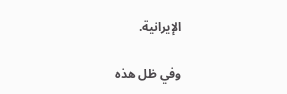الإيرانية.

وفي ظل هذه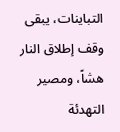التباينات، يبقى وقف إطلاق النار هشاً، ومصير التهدئة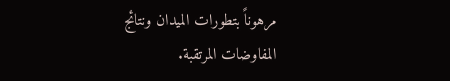مرهوناً بتطورات الميدان ونتائج المفاوضات المرتقبة.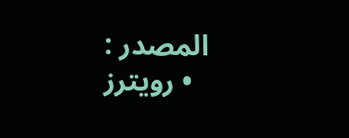المصدر :
  • رويترز